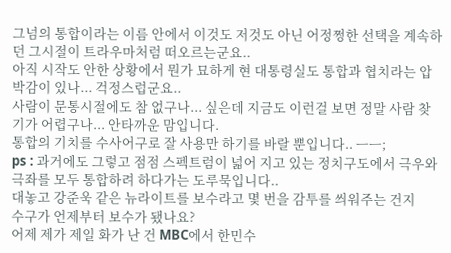그넘의 통합이라는 이름 안에서 이것도 저것도 아닌 어정쩡한 선택을 계속하던 그시절이 트라우마처럼 떠오르는군요..
아직 시작도 안한 상황에서 뭔가 묘하게 현 대통령실도 통합과 협치라는 압박감이 있나... 걱정스럽군요..
사람이 문통시절에도 참 없구나... 싶은데 지금도 이런걸 보면 정말 사람 찾기가 어렵구나... 안타까운 맘입니다.
통합의 기치를 수사어구로 잘 사용만 하기를 바랄 뿐입니다.. ㅡㅡ;
ps : 과거에도 그렇고 점점 스펙트럼이 넓어 지고 있는 정치구도에서 극우와 극좌를 모두 통합하려 하다가는 도루묵입니다..
대놓고 강준욱 같은 뉴라이트를 보수라고 몇 번을 감투를 씌워주는 건지
수구가 언제부터 보수가 됐나요?
어제 제가 제일 화가 난 건 MBC에서 한민수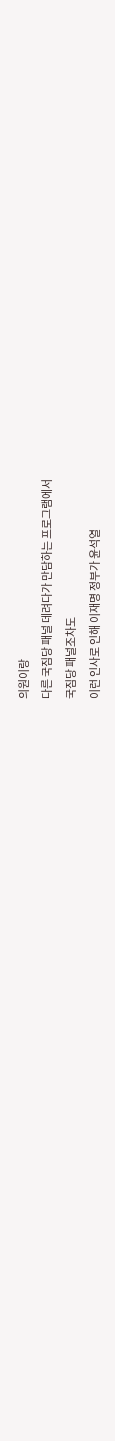의원이랑
다른 국짐당 패널 데려다가 만담하는 프로그램에서
국짐당 패널조차도
이런 인사로 인해 이재명 정부가 윤석열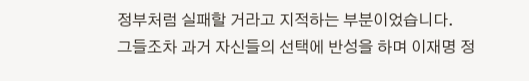정부처럼 실패할 거라고 지적하는 부분이었습니다.
그들조차 과거 자신들의 선택에 반성을 하며 이재명 정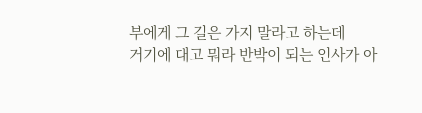부에게 그 길은 가지 말라고 하는데
거기에 대고 뭐라 반박이 되는 인사가 아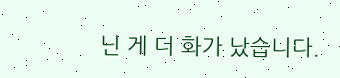닌 게 더 화가 났습니다.